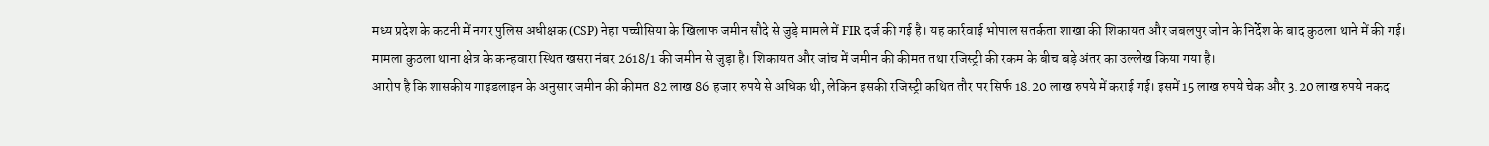मध्य प्रदेश के कटनी में नगर पुलिस अधीक्षक (CSP) नेहा पच्चीसिया के खिलाफ जमीन सौदे से जुड़े मामले में FIR दर्ज की गई है। यह कार्रवाई भोपाल सतर्कता शाखा की शिकायत और जबलपुर जोन के निर्देश के बाद कुठला थाने में की गई।
मामला कुठला थाना क्षेत्र के कन्हवारा स्थित खसरा नंबर 2618/1 की जमीन से जुड़ा है। शिकायत और जांच में जमीन की कीमत तथा रजिस्ट्री की रकम के बीच बड़े अंतर का उल्लेख किया गया है।
आरोप है कि शासकीय गाइडलाइन के अनुसार जमीन की कीमत 82 लाख 86 हजार रुपये से अधिक थी, लेकिन इसकी रजिस्ट्री कथित तौर पर सिर्फ 18.20 लाख रुपये में कराई गई। इसमें 15 लाख रुपये चेक और 3.20 लाख रुपये नकद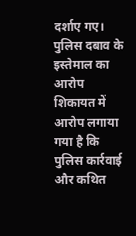दर्शाए गए।
पुलिस दबाव के इस्तेमाल का आरोप
शिकायत में आरोप लगाया गया है कि पुलिस कार्रवाई और कथित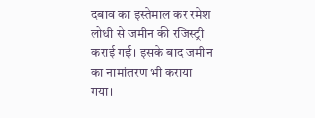दबाव का इस्तेमाल कर रमेश लोधी से जमीन की रजिस्ट्री कराई गई। इसके बाद जमीन का नामांतरण भी कराया गया।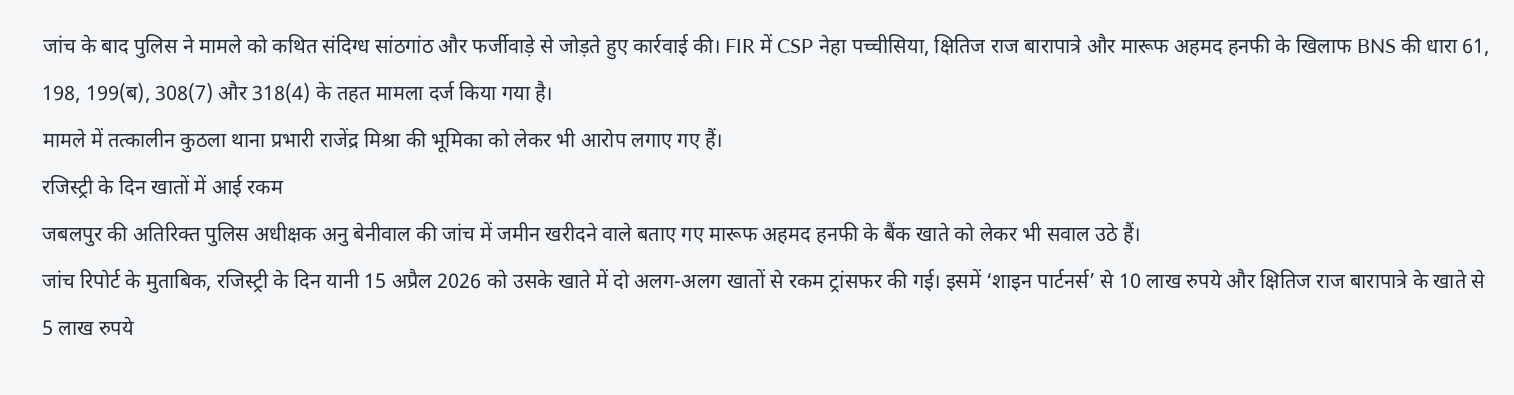जांच के बाद पुलिस ने मामले को कथित संदिग्ध सांठगांठ और फर्जीवाड़े से जोड़ते हुए कार्रवाई की। FIR में CSP नेहा पच्चीसिया, क्षितिज राज बारापात्रे और मारूफ अहमद हनफी के खिलाफ BNS की धारा 61, 198, 199(ब), 308(7) और 318(4) के तहत मामला दर्ज किया गया है।
मामले में तत्कालीन कुठला थाना प्रभारी राजेंद्र मिश्रा की भूमिका को लेकर भी आरोप लगाए गए हैं।
रजिस्ट्री के दिन खातों में आई रकम
जबलपुर की अतिरिक्त पुलिस अधीक्षक अनु बेनीवाल की जांच में जमीन खरीदने वाले बताए गए मारूफ अहमद हनफी के बैंक खाते को लेकर भी सवाल उठे हैं।
जांच रिपोर्ट के मुताबिक, रजिस्ट्री के दिन यानी 15 अप्रैल 2026 को उसके खाते में दो अलग-अलग खातों से रकम ट्रांसफर की गई। इसमें ‘शाइन पार्टनर्स’ से 10 लाख रुपये और क्षितिज राज बारापात्रे के खाते से 5 लाख रुपये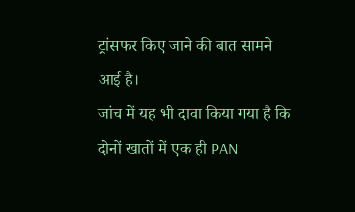ट्रांसफर किए जाने की बात सामने आई है।
जांच में यह भी दावा किया गया है कि दोनों खातों में एक ही PAN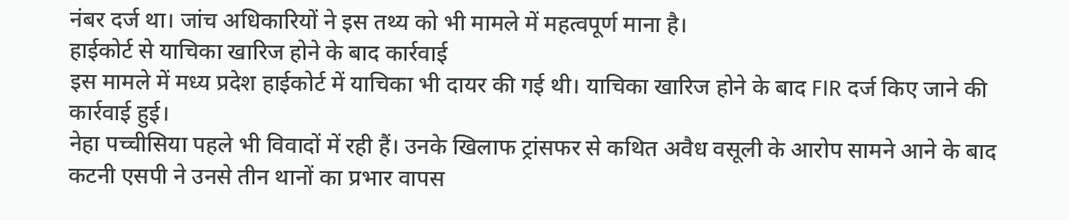नंबर दर्ज था। जांच अधिकारियों ने इस तथ्य को भी मामले में महत्वपूर्ण माना है।
हाईकोर्ट से याचिका खारिज होने के बाद कार्रवाई
इस मामले में मध्य प्रदेश हाईकोर्ट में याचिका भी दायर की गई थी। याचिका खारिज होने के बाद FIR दर्ज किए जाने की कार्रवाई हुई।
नेहा पच्चीसिया पहले भी विवादों में रही हैं। उनके खिलाफ ट्रांसफर से कथित अवैध वसूली के आरोप सामने आने के बाद कटनी एसपी ने उनसे तीन थानों का प्रभार वापस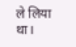ले लिया था।